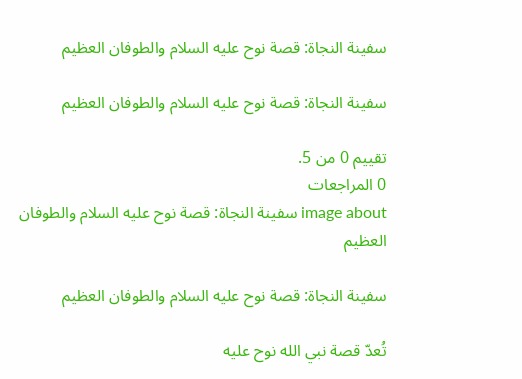سفينة النجاة: قصة نوح عليه السلام والطوفان العظيم

سفينة النجاة: قصة نوح عليه السلام والطوفان العظيم

تقييم 0 من 5.
0 المراجعات
image about سفينة النجاة: قصة نوح عليه السلام والطوفان العظيم

سفينة النجاة: قصة نوح عليه السلام والطوفان العظيم

تُعدّ قصة نبي الله نوح عليه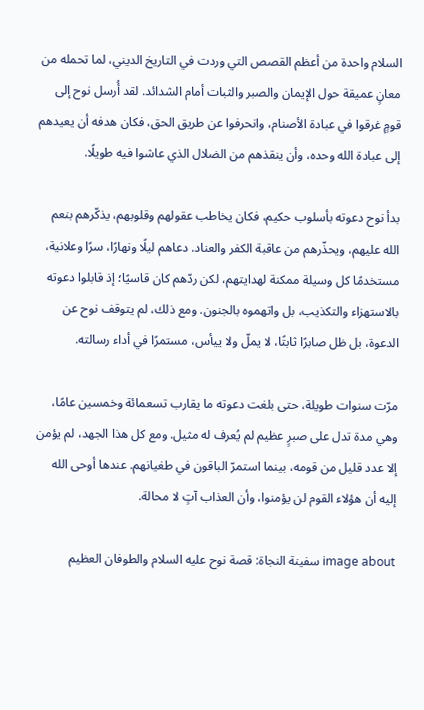السلام واحدة من أعظم القصص التي وردت في التاريخ الديني، لما تحمله من معانٍ عميقة حول الإيمان والصبر والثبات أمام الشدائد. لقد أُرسل نوح إلى قومٍ غرقوا في عبادة الأصنام، وانحرفوا عن طريق الحق، فكان هدفه أن يعيدهم إلى عبادة الله وحده، وأن ينقذهم من الضلال الذي عاشوا فيه طويلًا.

بدأ نوح دعوته بأسلوب حكيم، فكان يخاطب عقولهم وقلوبهم، يذكّرهم بنعم الله عليهم، ويحذّرهم من عاقبة الكفر والعناد. دعاهم ليلًا ونهارًا، سرًا وعلانية، مستخدمًا كل وسيلة ممكنة لهدايتهم، لكن ردّهم كان قاسيًا؛ إذ قابلوا دعوته بالاستهزاء والتكذيب، بل واتهموه بالجنون. ومع ذلك، لم يتوقف نوح عن الدعوة، بل ظل صابرًا ثابتًا، لا يملّ ولا ييأس، مستمرًا في أداء رسالته.

مرّت سنوات طويلة، حتى بلغت دعوته ما يقارب تسعمائة وخمسين عامًا، وهي مدة تدل على صبرٍ عظيم لم يُعرف له مثيل. ومع كل هذا الجهد، لم يؤمن إلا عدد قليل من قومه، بينما استمرّ الباقون في طغيانهم. عندها أوحى الله إليه أن هؤلاء القوم لن يؤمنوا، وأن العذاب آتٍ لا محالة.

image about سفينة النجاة: قصة نوح عليه السلام والطوفان العظيم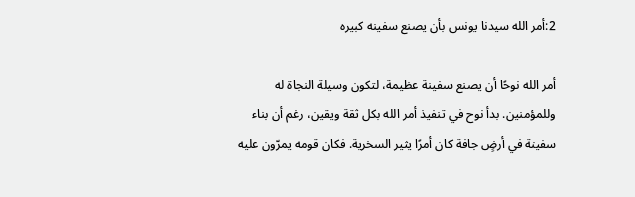2:أمر الله سيدنا يونس بأن يصنع سفينه كبيره

أمر الله نوحًا أن يصنع سفينة عظيمة، لتكون وسيلة النجاة له وللمؤمنين. بدأ نوح في تنفيذ أمر الله بكل ثقة ويقين، رغم أن بناء سفينة في أرضٍ جافة كان أمرًا يثير السخرية. فكان قومه يمرّون عليه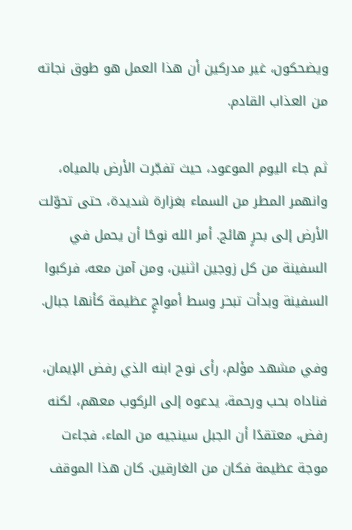ويضحكون، غير مدركين أن هذا العمل هو طوق نجاته من العذاب القادم.

ثم جاء اليوم الموعود، حيث تفجّرت الأرض بالمياه، وانهمر المطر من السماء بغزارة شديدة، حتى تحوّلت الأرض إلى بحرٍ هائج. أمر الله نوحًا أن يحمل في السفينة من كل زوجين اثنين، ومن آمن معه، فركبوا السفينة وبدأت تبحر وسط أمواجٍ عظيمة كأنها جبال.

وفي مشهد مؤلم، رأى نوح ابنه الذي رفض الإيمان، فناداه بحب ورحمة، يدعوه إلى الركوب معهم، لكنه رفض، معتقدًا أن الجبل سينجيه من الماء، فجاءت موجة عظيمة فكان من الغارقين. كان هذا الموقف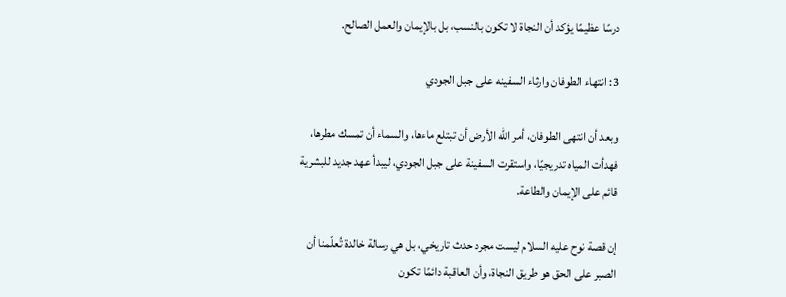درسًا عظيمًا يؤكد أن النجاة لا تكون بالنسب، بل بالإيمان والعمل الصالح.

3: انتهاء الطوفان وارثاء السفينه على جبل الجودي

وبعد أن انتهى الطوفان، أمر الله الأرض أن تبتلع ماءها، والسماء أن تمسك مطرها، فهدأت المياه تدريجيًا، واستقرت السفينة على جبل الجودي، ليبدأ عهد جديد للبشرية قائم على الإيمان والطاعة.

إن قصة نوح عليه السلام ليست مجرد حدث تاريخي، بل هي رسالة خالدة تُعلّمنا أن الصبر على الحق هو طريق النجاة، وأن العاقبة دائمًا تكون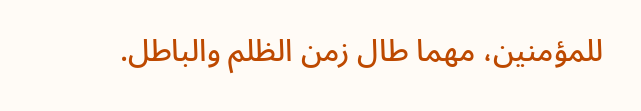للمؤمنين، مهما طال زمن الظلم والباطل.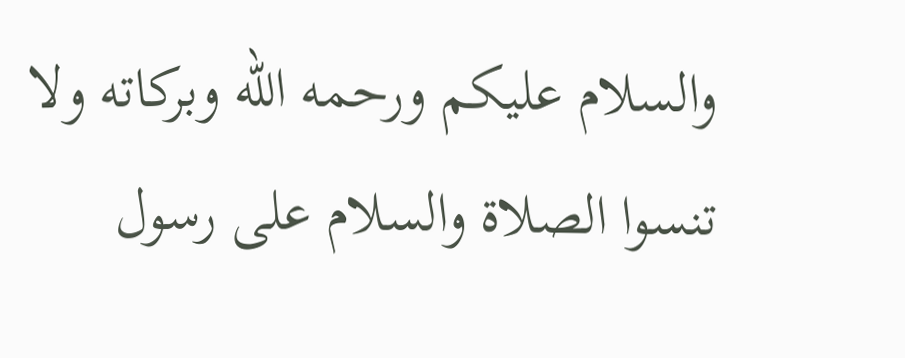والسلام عليكم ورحمه الله وبركاته ولا تنسوا الصلاة والسلام على رسول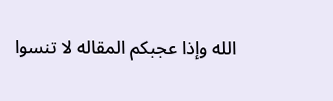الله وإذا عجبكم المقاله لا تنسوا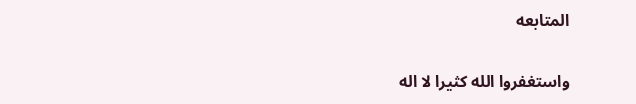المتابعه

واستغفروا الله كثيرا لا اله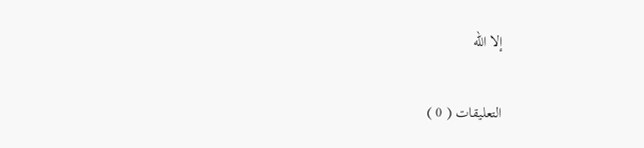إلا الله

التعليقات ( 0 )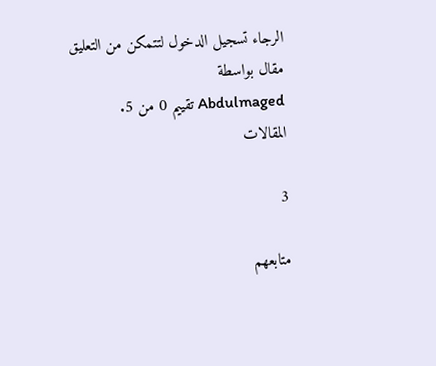الرجاء تسجيل الدخول لتتمكن من التعليق
مقال بواسطة
Abdulmaged تقييم 0 من 5.
المقالات

3

متابعهم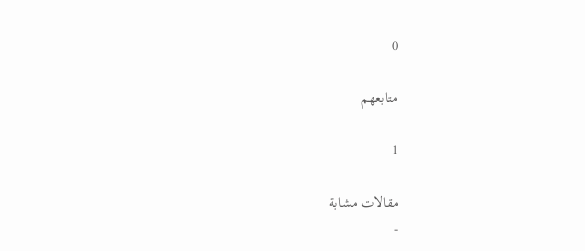0

متابعهم

1

مقالات مشابة
-